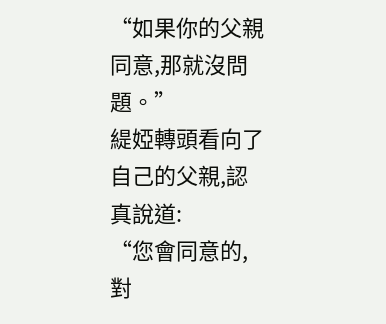“如果你的父親同意,那就沒問題。”
緹婭轉頭看向了自己的父親,認真說道:
“您會同意的,對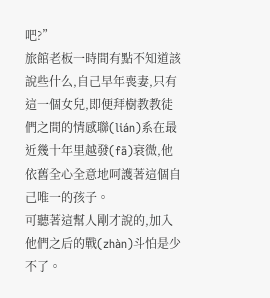吧?”
旅館老板一時間有點不知道該說些什么,自己早年喪妻,只有這一個女兒,即便拜樹教教徒們之間的情感聯(lián)系在最近幾十年里越發(fā)衰微,他依舊全心全意地呵護著這個自己唯一的孩子。
可聽著這幫人剛才說的,加入他們之后的戰(zhàn)斗怕是少不了。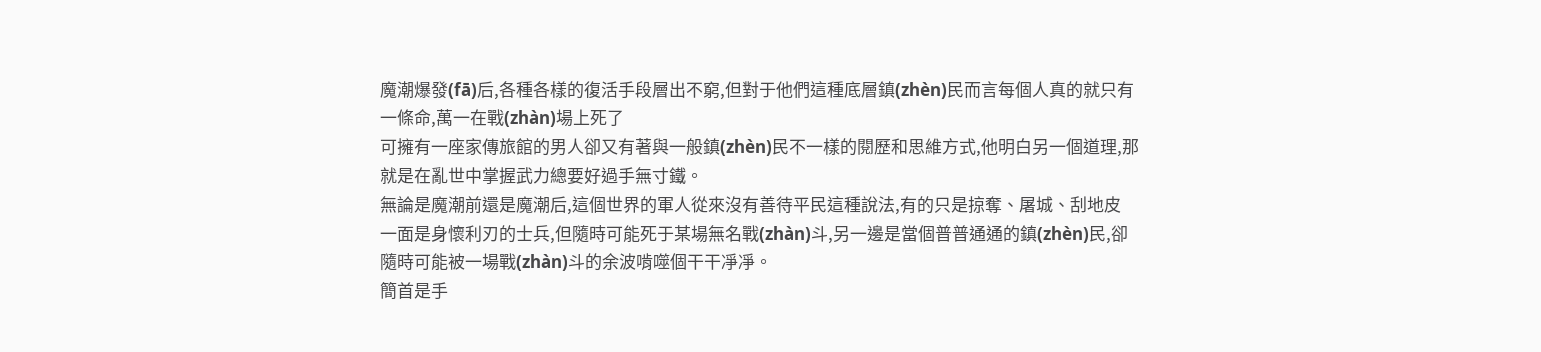魔潮爆發(fā)后,各種各樣的復活手段層出不窮,但對于他們這種底層鎮(zhèn)民而言每個人真的就只有一條命,萬一在戰(zhàn)場上死了
可擁有一座家傳旅館的男人卻又有著與一般鎮(zhèn)民不一樣的閱歷和思維方式,他明白另一個道理,那就是在亂世中掌握武力總要好過手無寸鐵。
無論是魔潮前還是魔潮后,這個世界的軍人從來沒有善待平民這種說法,有的只是掠奪、屠城、刮地皮
一面是身懷利刃的士兵,但隨時可能死于某場無名戰(zhàn)斗,另一邊是當個普普通通的鎮(zhèn)民,卻隨時可能被一場戰(zhàn)斗的余波啃噬個干干凈凈。
簡首是手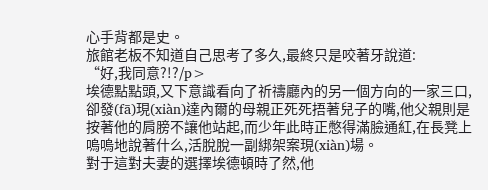心手背都是史。
旅館老板不知道自己思考了多久,最終只是咬著牙說道:
“好,我同意?!?/p>
埃德點點頭,又下意識看向了祈禱廳內的另一個方向的一家三口,卻發(fā)現(xiàn)達內爾的母親正死死捂著兒子的嘴,他父親則是按著他的肩膀不讓他站起,而少年此時正憋得滿臉通紅,在長凳上嗚嗚地說著什么,活脫脫一副綁架案現(xiàn)場。
對于這對夫妻的選擇埃德頓時了然,他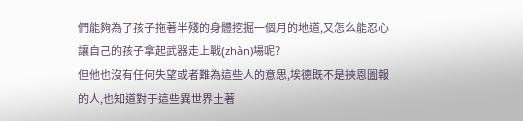們能夠為了孩子拖著半殘的身體挖掘一個月的地道,又怎么能忍心讓自己的孩子拿起武器走上戰(zhàn)場呢?
但他也沒有任何失望或者難為這些人的意思,埃德既不是挾恩圖報的人,也知道對于這些異世界土著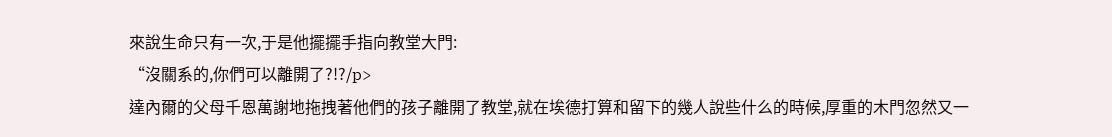來說生命只有一次,于是他擺擺手指向教堂大門:
“沒關系的,你們可以離開了?!?/p>
達內爾的父母千恩萬謝地拖拽著他們的孩子離開了教堂,就在埃德打算和留下的幾人說些什么的時候,厚重的木門忽然又一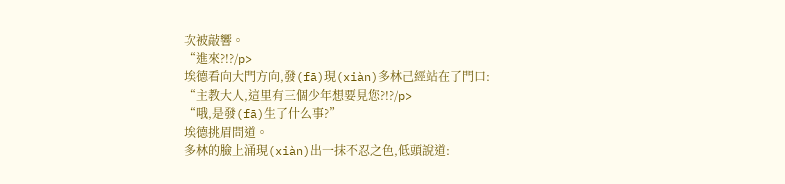次被敲響。
“進來?!?/p>
埃德看向大門方向,發(fā)現(xiàn)多林己經站在了門口:
“主教大人,這里有三個少年想要見您?!?/p>
“哦,是發(fā)生了什么事?”
埃德挑眉問道。
多林的臉上涌現(xiàn)出一抹不忍之色,低頭說道: